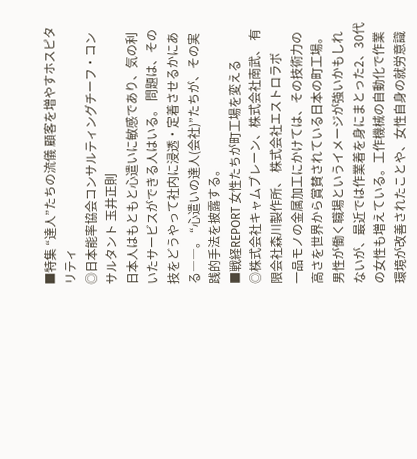■特集 “達人”たちの流儀 顧客を増やすホスピタリティ
◎日本能率協会コンサルティングチーフ・コンサルタント 玉井正則
日本人はもともと心遣いに敏感であり、気の利いたサービスができる人はいる。 問題は、その技をどうやって社内に浸透・定着させるかにある――。 “心遣いの達人(会社)”たちが、その実践的手法を披露する。
■戦経REPORT 女性たちが町工場を変える
◎株式会社キャムブレーン、株式会社南武、 有限会社森川製作所、 株式会社エストロラボ
一品モノの金属加工にかけては、その技術力の高さを世界から賞賛されている日本の町工場。男性が働く職場というイメージが強いかもしれないが、最近では作業着を身にまとった2、30代の女性も増えている。工作機械の自動化で作業環境が改善されたことや、女性自身の就労意識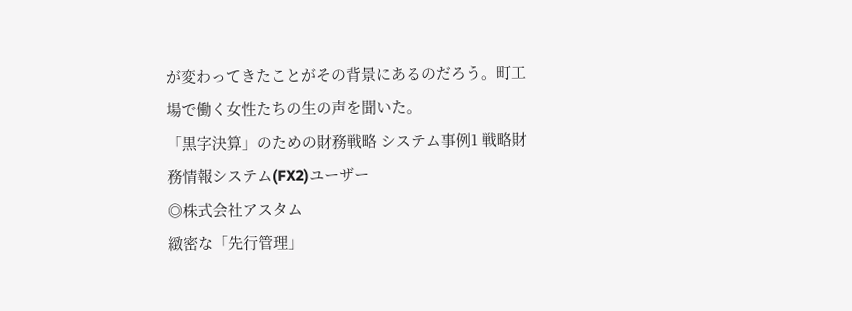が変わってきたことがその背景にあるのだろう。町工場で働く女性たちの生の声を聞いた。
「黒字決算」のための財務戦略 システム事例1 戦略財務情報システム(FX2)ユーザー
◎株式会社アスタム
緻密な「先行管理」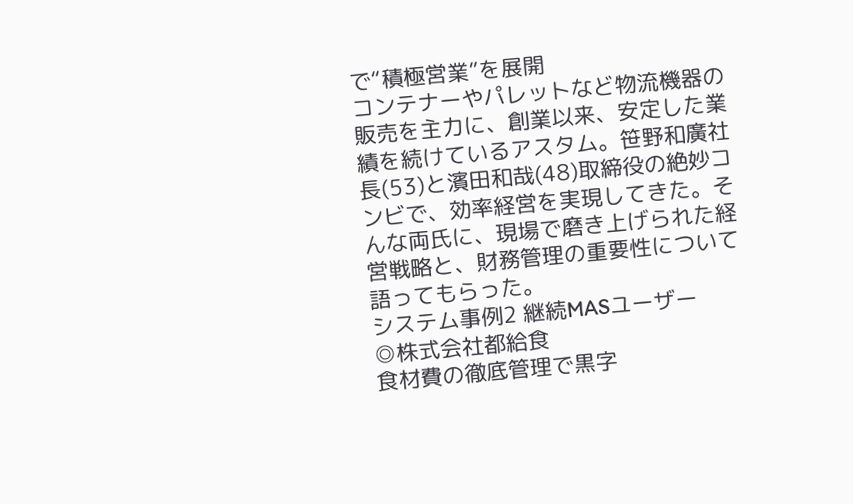で“積極営業”を展開
コンテナーやパレットなど物流機器の販売を主力に、創業以来、安定した業績を続けているアスタム。笹野和廣社長(53)と濱田和哉(48)取締役の絶妙コンビで、効率経営を実現してきた。そんな両氏に、現場で磨き上げられた経営戦略と、財務管理の重要性について語ってもらった。
システム事例2 継続MASユーザー
◎株式会社都給食
食材費の徹底管理で黒字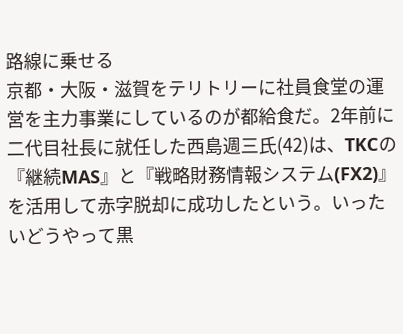路線に乗せる
京都・大阪・滋賀をテリトリーに社員食堂の運営を主力事業にしているのが都給食だ。2年前に二代目社長に就任した西島週三氏(42)は、TKCの『継続MAS』と『戦略財務情報システム(FX2)』を活用して赤字脱却に成功したという。いったいどうやって黒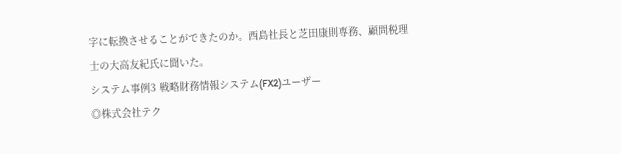字に転換させることができたのか。西島社長と芝田康則専務、顧問税理士の大高友紀氏に聞いた。
システム事例3 戦略財務情報システム(FX2)ユーザー
◎株式会社テク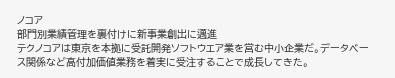ノコア
部門別業績管理を裏付けに新事業創出に邁進
テクノコアは東京を本拠に受託開発ソフトウエア業を営む中小企業だ。データベース関係など高付加価値業務を着実に受注することで成長してきた。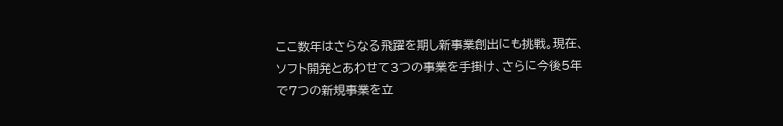ここ数年はさらなる飛躍を期し新事業創出にも挑戦。現在、ソフト開発とあわせて3つの事業を手掛け、さらに今後5年で7つの新規事業を立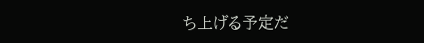ち上げる予定だ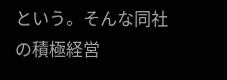という。そんな同社の積極経営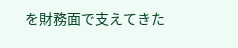を財務面で支えてきた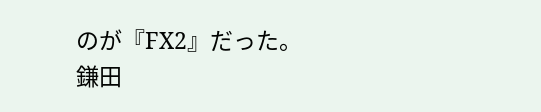のが『FX2』だった。鎌田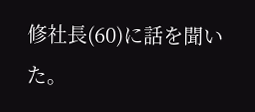修社長(60)に話を聞いた。